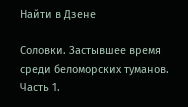Найти в Дзене

Соловки. Застывшее время среди беломорских туманов. Часть 1.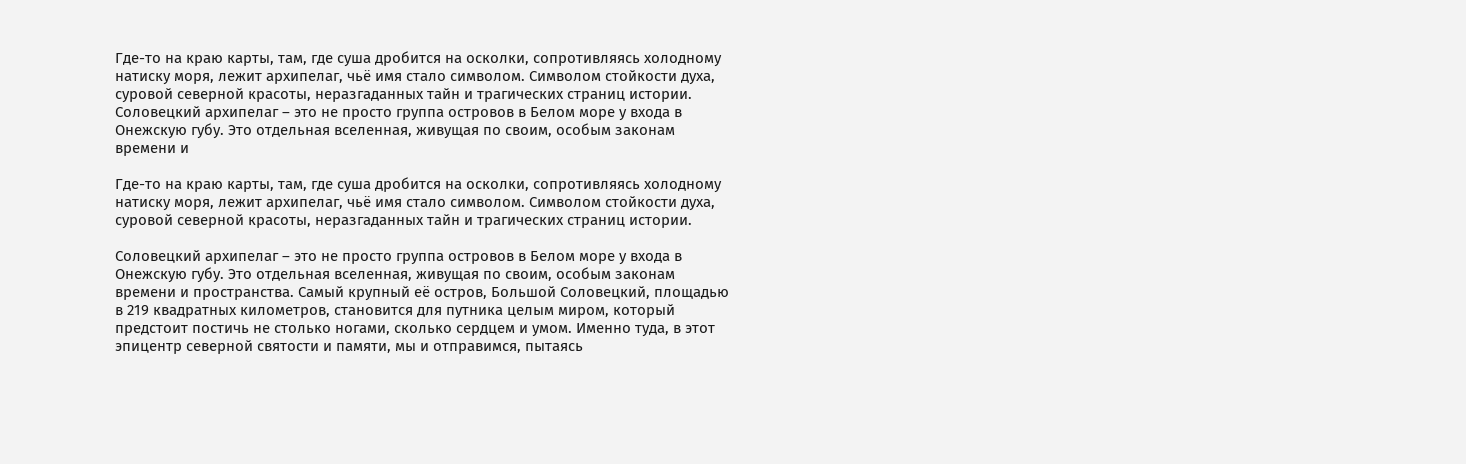Где-то на краю карты, там, где суша дробится на осколки, сопротивляясь холодному натиску моря, лежит архипелаг, чьё имя стало символом. Символом стойкости духа, суровой северной красоты, неразгаданных тайн и трагических страниц истории.
Соловецкий архипелаг – это не просто группа островов в Белом море у входа в Онежскую губу. Это отдельная вселенная, живущая по своим, особым законам времени и

Где-то на краю карты, там, где суша дробится на осколки, сопротивляясь холодному натиску моря, лежит архипелаг, чьё имя стало символом. Символом стойкости духа, суровой северной красоты, неразгаданных тайн и трагических страниц истории.

Соловецкий архипелаг – это не просто группа островов в Белом море у входа в Онежскую губу. Это отдельная вселенная, живущая по своим, особым законам времени и пространства. Самый крупный её остров, Большой Соловецкий, площадью в 219 квадратных километров, становится для путника целым миром, который предстоит постичь не столько ногами, сколько сердцем и умом. Именно туда, в этот эпицентр северной святости и памяти, мы и отправимся, пытаясь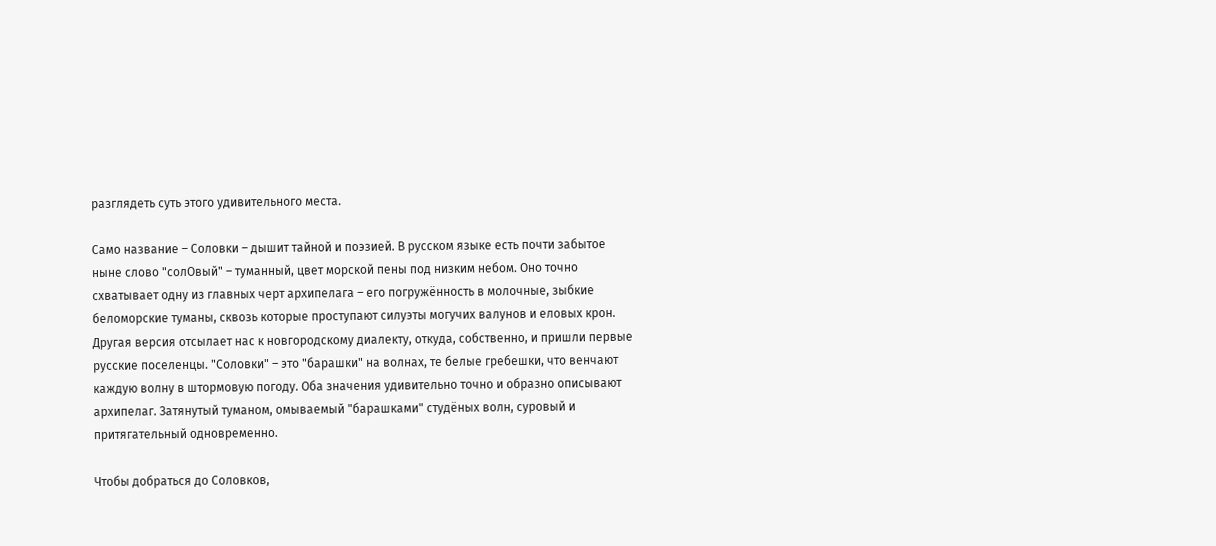разглядеть суть этого удивительного места.

Само название – Соловки – дышит тайной и поэзией. В русском языке есть почти забытое ныне слово "солОвый" – туманный, цвет морской пены под низким небом. Оно точно схватывает одну из главных черт архипелага – его погружённость в молочные, зыбкие беломорские туманы, сквозь которые проступают силуэты могучих валунов и еловых крон. Другая версия отсылает нас к новгородскому диалекту, откуда, собственно, и пришли первые русские поселенцы. "Соловки" – это "барашки" на волнах, те белые гребешки, что венчают каждую волну в штормовую погоду. Оба значения удивительно точно и образно описывают архипелаг. Затянутый туманом, омываемый "барашками" студёных волн, суровый и притягательный одновременно.

Чтобы добраться до Соловков,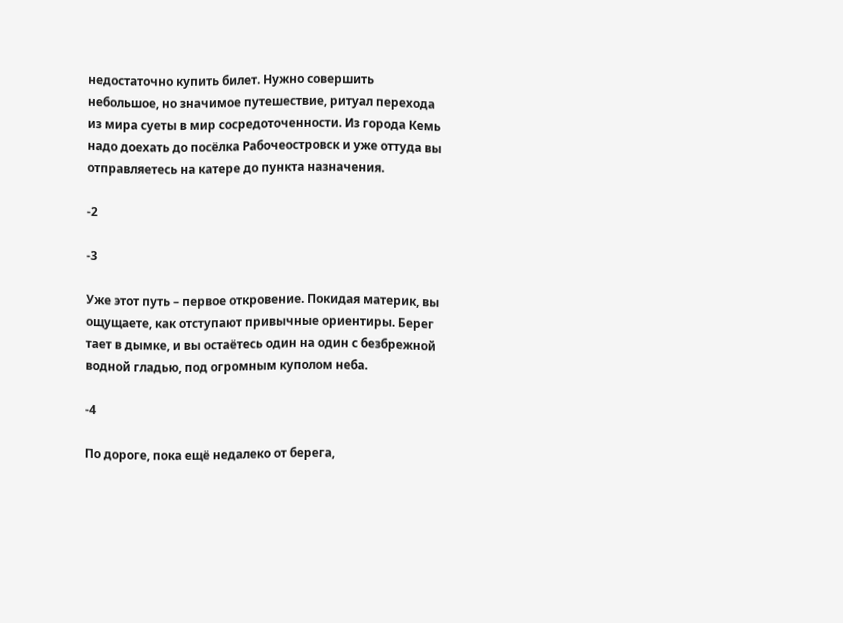недостаточно купить билет. Нужно совершить небольшое, но значимое путешествие, ритуал перехода из мира суеты в мир сосредоточенности. Из города Кемь надо доехать до посёлка Рабочеостровск и уже оттуда вы отправляетесь на катере до пункта назначения.

-2

-3

Уже этот путь – первое откровение. Покидая материк, вы ощущаете, как отступают привычные ориентиры. Берег тает в дымке, и вы остаётесь один на один с безбрежной водной гладью, под огромным куполом неба.

-4

По дороге, пока ещё недалеко от берега,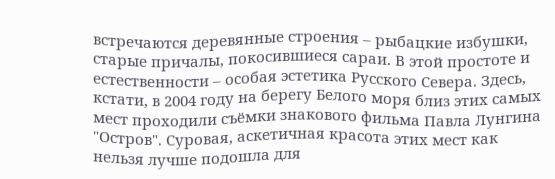встречаются деревянные строения – рыбацкие избушки, старые причалы, покосившиеся сараи. В этой простоте и естественности – особая эстетика Русского Севера. Здесь, кстати, в 2004 году на берегу Белого моря близ этих самых мест проходили съёмки знакового фильма Павла Лунгина "Остров". Суровая, аскетичная красота этих мест как нельзя лучше подошла для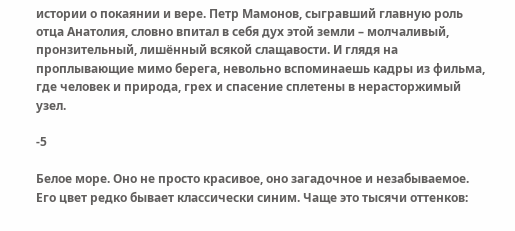истории о покаянии и вере. Петр Мамонов, сыгравший главную роль отца Анатолия, словно впитал в себя дух этой земли – молчаливый, пронзительный, лишённый всякой слащавости. И глядя на проплывающие мимо берега, невольно вспоминаешь кадры из фильма, где человек и природа, грех и спасение сплетены в нерасторжимый узел.

-5

Белое море. Оно не просто красивое, оно загадочное и незабываемое. Его цвет редко бывает классически синим. Чаще это тысячи оттенков: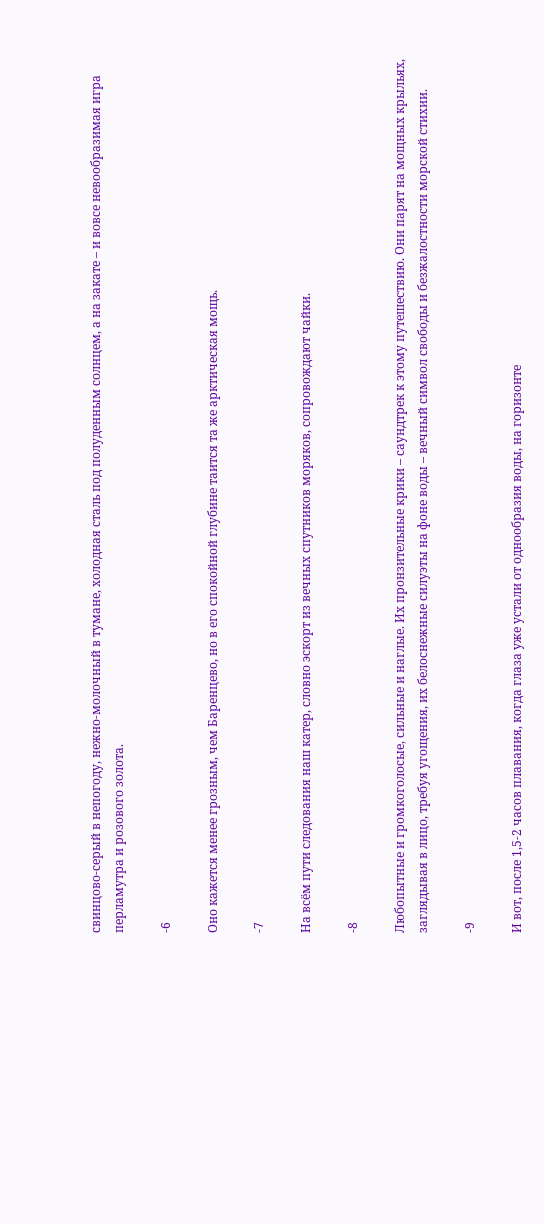свинцово-серый в непогоду, нежно-молочный в тумане, холодная сталь под полуденным солнцем, а на закате – и вовсе невообразимая игра перламутра и розового золота.

-6

Оно кажется менее грозным, чем Баренцево, но в его спокойной глубине таится та же арктическая мощь.

-7

На всём пути следования наш катер, словно эскорт из вечных спутников моряков, сопровождают чайки.

-8

Любопытные и громкоголосые, сильные и наглые. Их пронзительные крики – саундтрек к этому путешествию. Они парят на мощных крыльях, заглядывая в лицо, требуя угощения, их белоснежные силуэты на фоне воды – вечный символ свободы и безжалостности морской стихии.

-9

И вот, после 1,5-2 часов плавания, когда глаза уже устали от однообразия воды, на горизонте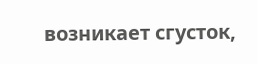возникает сгусток,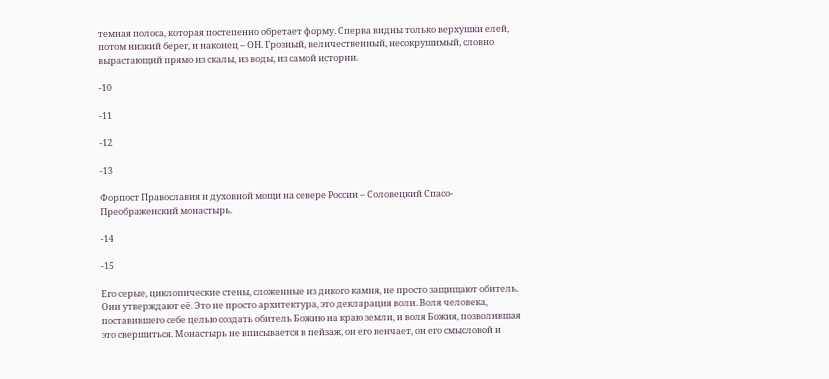темная полоса, которая постепенно обретает форму. Сперва видны только верхушки елей, потом низкий берег, и наконец – ОН. Грозный, величественный, несокрушимый, словно вырастающий прямо из скалы, из воды, из самой истории.

-10

-11

-12

-13

Форпост Православия и духовной мощи на севере России – Соловецкий Спасо-Преображенский монастырь.

-14

-15

Его серые, циклопические стены, сложенные из дикого камня, не просто защищают обитель. Они утверждают её. Это не просто архитектура, это декларация воли. Воля человека, поставившего себе целью создать обитель Божию на краю земли, и воля Божия, позволившая это свершиться. Монастырь не вписывается в пейзаж, он его венчает, он его смысловой и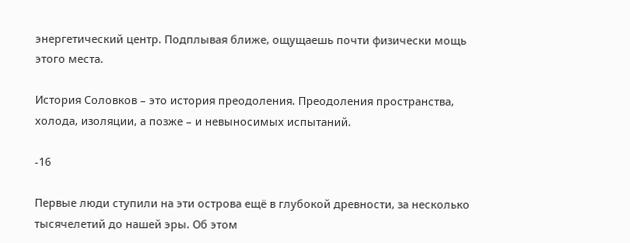энергетический центр. Подплывая ближе, ощущаешь почти физически мощь этого места.

История Соловков – это история преодоления. Преодоления пространства, холода, изоляции, а позже – и невыносимых испытаний.

-16

Первые люди ступили на эти острова ещё в глубокой древности, за несколько тысячелетий до нашей эры. Об этом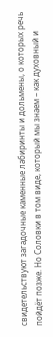свидетельствуют загадочные каменные лабиринты и дольмены, о которых речь пойдёт позже. Но Соловки в том виде, который мы знаем – как духовный и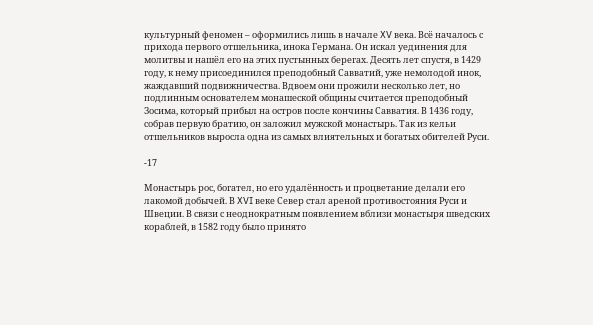культурный феномен – оформились лишь в начале XV века. Всё началось с прихода первого отшельника, инока Германа. Он искал уединения для молитвы и нашёл его на этих пустынных берегах. Десять лет спустя, в 1429 году, к нему присоединился преподобный Савватий, уже немолодой инок, жаждавший подвижничества. Вдвоем они прожили несколько лет, но подлинным основателем монашеской общины считается преподобный Зосима, который прибыл на остров после кончины Савватия. В 1436 году, собрав первую братию, он заложил мужской монастырь. Так из кельи отшельников выросла одна из самых влиятельных и богатых обителей Руси.

-17

Монастырь рос, богател, но его удалённость и процветание делали его лакомой добычей. В XVI веке Север стал ареной противостояния Руси и Швеции. В связи с неоднократным появлением вблизи монастыря шведских кораблей, в 1582 году было принято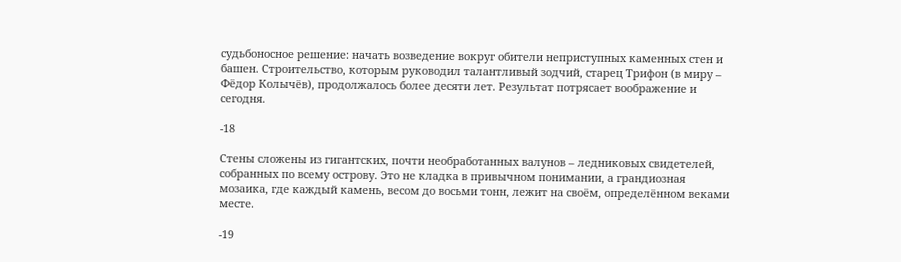судьбоносное решение: начать возведение вокруг обители неприступных каменных стен и башен. Строительство, которым руководил талантливый зодчий, старец Трифон (в миру – Фёдор Колычёв), продолжалось более десяти лет. Результат потрясает воображение и сегодня.

-18

Стены сложены из гигантских, почти необработанных валунов – ледниковых свидетелей, собранных по всему острову. Это не кладка в привычном понимании, а грандиозная мозаика, где каждый камень, весом до восьми тонн, лежит на своём, определённом веками месте.

-19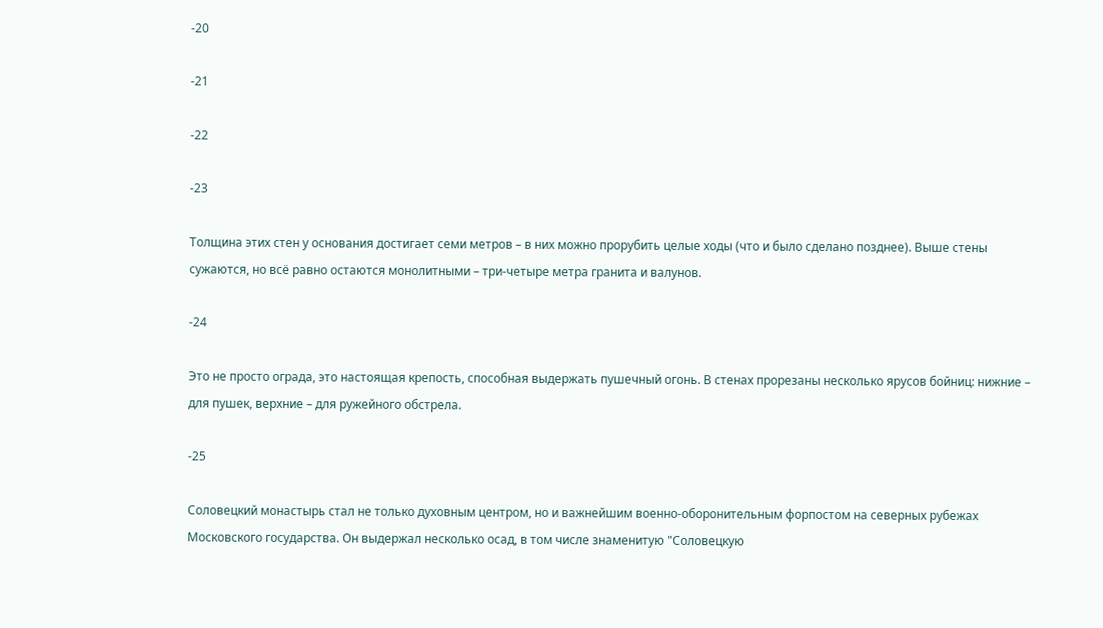-20

-21

-22

-23

Толщина этих стен у основания достигает семи метров – в них можно прорубить целые ходы (что и было сделано позднее). Выше стены сужаются, но всё равно остаются монолитными – три-четыре метра гранита и валунов.

-24

Это не просто ограда, это настоящая крепость, способная выдержать пушечный огонь. В стенах прорезаны несколько ярусов бойниц: нижние – для пушек, верхние – для ружейного обстрела.

-25

Соловецкий монастырь стал не только духовным центром, но и важнейшим военно-оборонительным форпостом на северных рубежах Московского государства. Он выдержал несколько осад, в том числе знаменитую "Соловецкую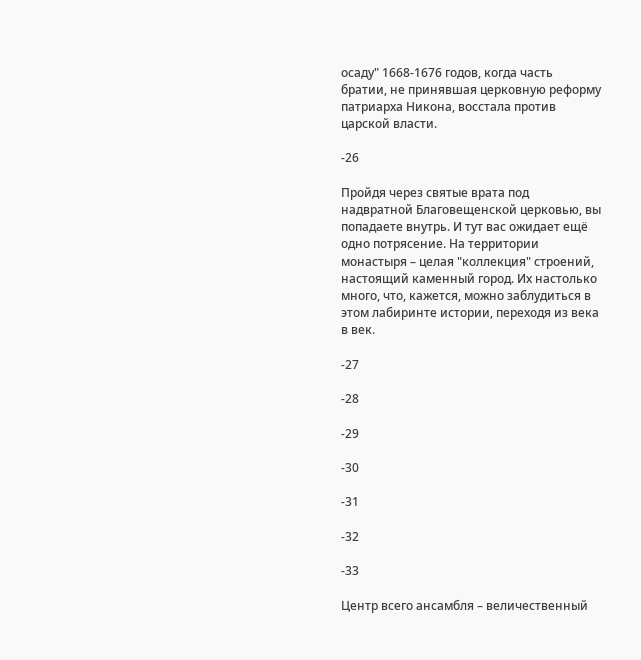осаду" 1668-1676 годов, когда часть братии, не принявшая церковную реформу патриарха Никона, восстала против царской власти.

-26

Пройдя через святые врата под надвратной Благовещенской церковью, вы попадаете внутрь. И тут вас ожидает ещё одно потрясение. На территории монастыря – целая "коллекция" строений, настоящий каменный город. Их настолько много, что, кажется, можно заблудиться в этом лабиринте истории, переходя из века в век.

-27

-28

-29

-30

-31

-32

-33

Центр всего ансамбля – величественный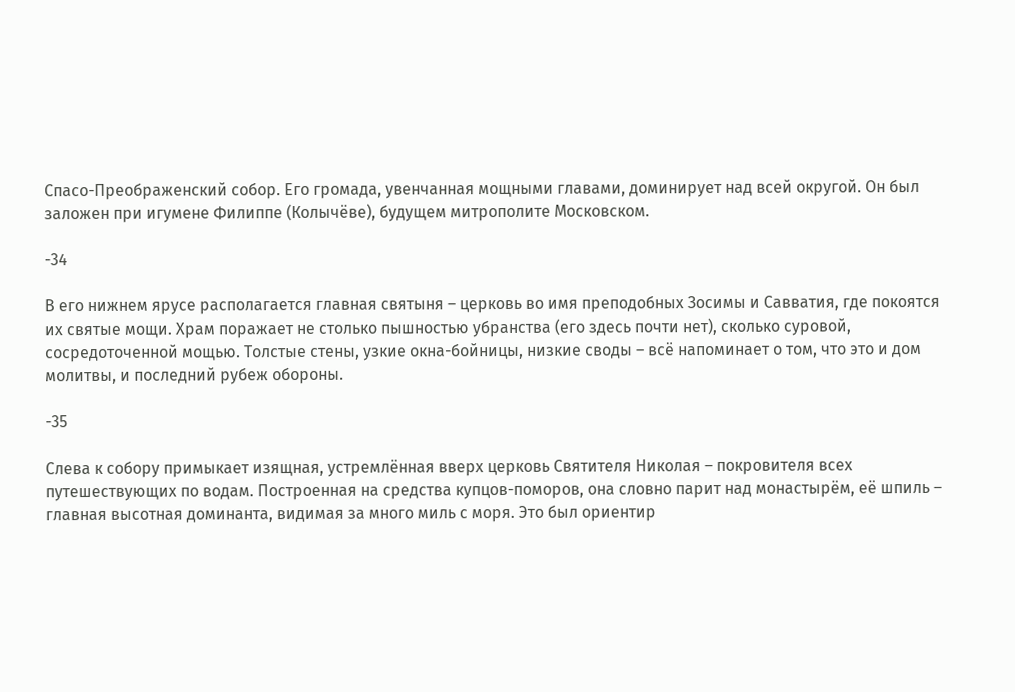Спасо-Преображенский собор. Его громада, увенчанная мощными главами, доминирует над всей округой. Он был заложен при игумене Филиппе (Колычёве), будущем митрополите Московском.

-34

В его нижнем ярусе располагается главная святыня – церковь во имя преподобных Зосимы и Савватия, где покоятся их святые мощи. Храм поражает не столько пышностью убранства (его здесь почти нет), сколько суровой, сосредоточенной мощью. Толстые стены, узкие окна-бойницы, низкие своды – всё напоминает о том, что это и дом молитвы, и последний рубеж обороны.

-35

Слева к собору примыкает изящная, устремлённая вверх церковь Святителя Николая – покровителя всех путешествующих по водам. Построенная на средства купцов-поморов, она словно парит над монастырём, её шпиль – главная высотная доминанта, видимая за много миль с моря. Это был ориентир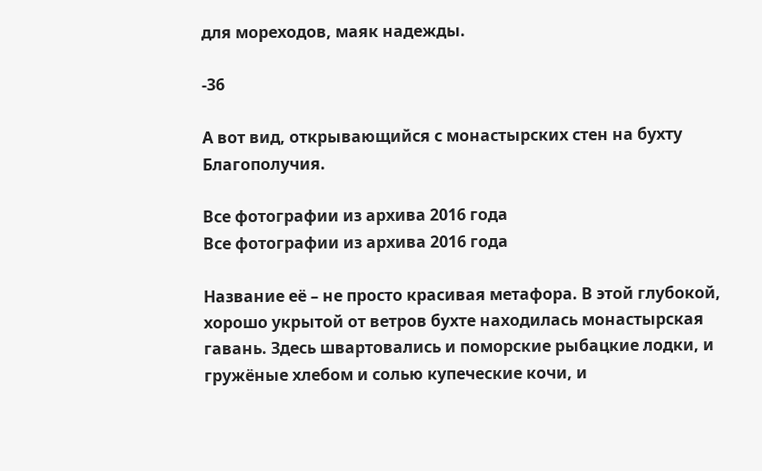для мореходов, маяк надежды.

-36

А вот вид, открывающийся с монастырских стен на бухту Благополучия.

Все фотографии из архива 2016 года
Все фотографии из архива 2016 года

Название её – не просто красивая метафора. В этой глубокой, хорошо укрытой от ветров бухте находилась монастырская гавань. Здесь швартовались и поморские рыбацкие лодки, и гружёные хлебом и солью купеческие кочи, и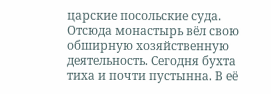царские посольские суда. Отсюда монастырь вёл свою обширную хозяйственную деятельность. Сегодня бухта тиха и почти пустынна. В её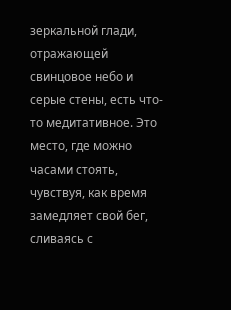зеркальной глади, отражающей свинцовое небо и серые стены, есть что-то медитативное. Это место, где можно часами стоять, чувствуя, как время замедляет свой бег, сливаясь с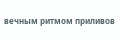вечным ритмом приливов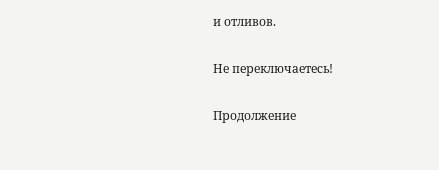и отливов.

Не переключаетесь!

Продолжение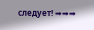следует! ➡➡➡